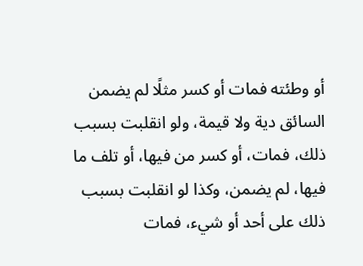أو وطئته فمات أو كسر مثلًا لم يضمن السائق دية ولا قيمة، ولو انقلبت بسبب ذلك، فمات، أو كسر من فيها، أو تلف ما فيها، لم يضمن، وكذا لو انقلبت بسبب ذلك على أحد أو شيء، فمات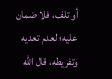أو تلف، فلا ضمان عليه؛ لعدم تعديه وتفريطه، قال الله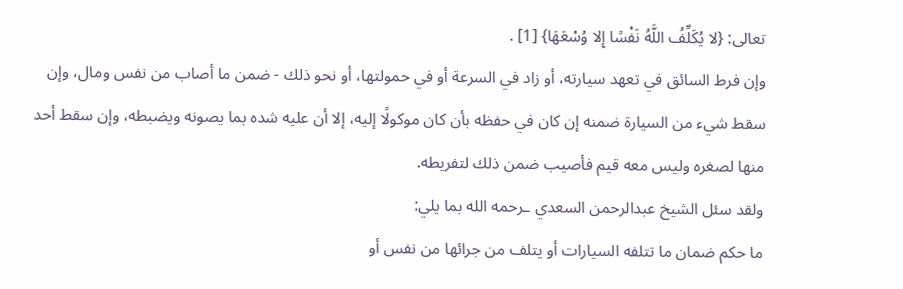تعالى: {لا يُكَلِّفُ اللَّهُ نَفْسًا إِلا وُسْعَهَا} [1] .
وإن فرط السائق في تعهد سيارته، أو زاد في السرعة أو في حمولتها، أو نحو ذلك - ضمن ما أصاب من نفس ومال، وإن سقط شيء من السيارة ضمنه إن كان في حفظه بأن كان موكولًا إليه، إلا أن عليه شده بما يصونه ويضبطه، وإن سقط أحد منها لصغره وليس معه قيم فأصيب ضمن ذلك لتفريطه.
ولقد سئل الشيخ عبدالرحمن السعدي ـرحمه الله بما يلي:
ما حكم ضمان ما تتلفه السيارات أو يتلف من جرائها من نفس أو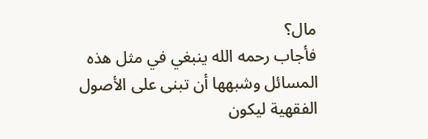مال؟
فأجاب رحمه الله ينبغي في مثل هذه المسائل وشبهها أن تبنى على الأصول الفقهية ليكون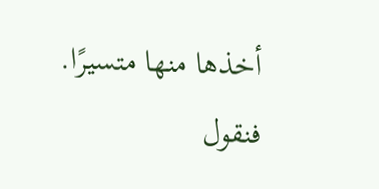أخذها منها متسيرًا. فنقول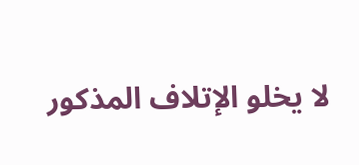لا يخلو الإتلاف المذكور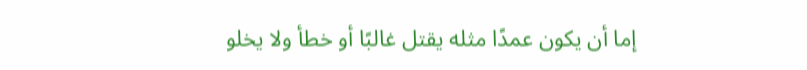إما أن يكون عمدًا مثله يقتل غالبًا أو خطأ ولا يخلو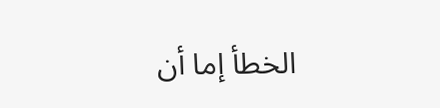الخطأ إما أن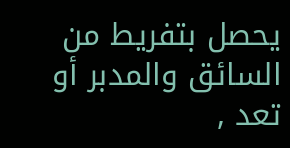يحصل بتفريط من السائق والمدبر أو تعد ,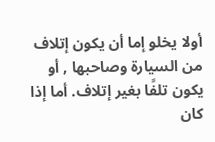أولا يخلو إما أن يكون إتلاف من السيارة وصاحبها , أو يكون تلفًا بغير إتلاف. أما إذا كان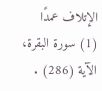الإتلاف عمدًا
(1) سورة البقرة، الآية (286) .